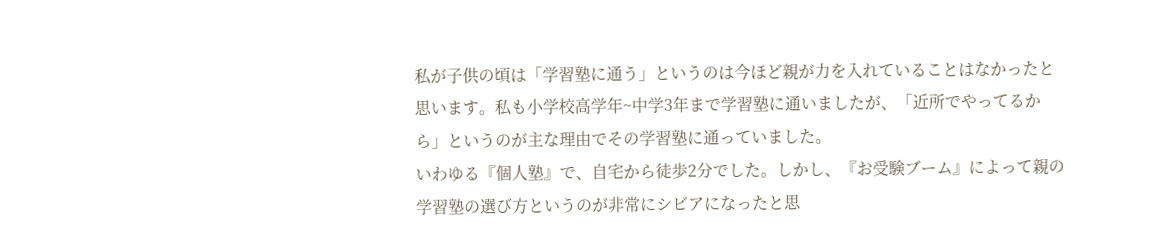私が子供の頃は「学習塾に通う」というのは今ほど親が力を入れていることはなかったと思います。私も小学校高学年~中学3年まで学習塾に通いましたが、「近所でやってるから」というのが主な理由でその学習塾に通っていました。
いわゆる『個人塾』で、自宅から徒歩2分でした。しかし、『お受験ブーム』によって親の学習塾の選び方というのが非常にシビアになったと思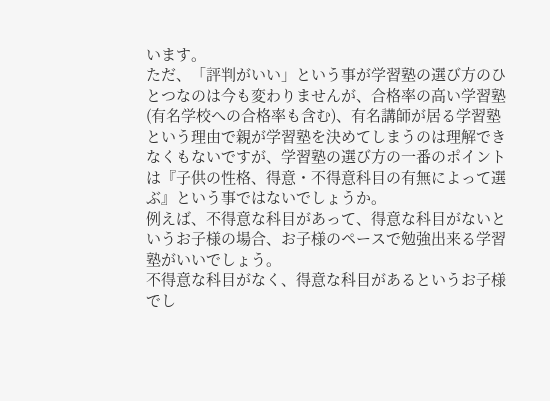います。
ただ、「評判がいい」という事が学習塾の選び方のひとつなのは今も変わりませんが、合格率の高い学習塾(有名学校への合格率も含む)、有名講師が居る学習塾という理由で親が学習塾を決めてしまうのは理解できなくもないですが、学習塾の選び方の一番のポイントは『子供の性格、得意・不得意科目の有無によって選ぶ』という事ではないでしょうか。
例えば、不得意な科目があって、得意な科目がないというお子様の場合、お子様のペースで勉強出来る学習塾がいいでしょう。
不得意な科目がなく、得意な科目があるというお子様でし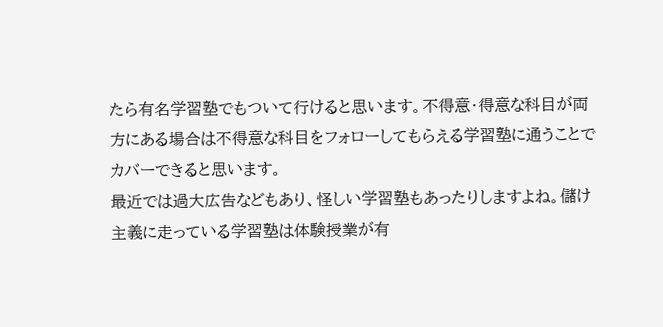たら有名学習塾でもついて行けると思います。不得意・得意な科目が両方にある場合は不得意な科目をフォローしてもらえる学習塾に通うことでカバーできると思います。
最近では過大広告などもあり、怪しい学習塾もあったりしますよね。儲け主義に走っている学習塾は体験授業が有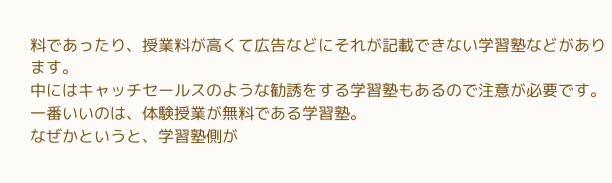料であったり、授業料が高くて広告などにそれが記載できない学習塾などがあります。
中にはキャッチセールスのような勧誘をする学習塾もあるので注意が必要です。
一番いいのは、体験授業が無料である学習塾。
なぜかというと、学習塾側が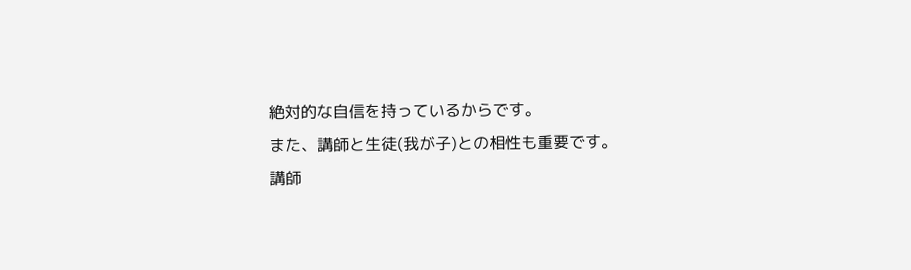絶対的な自信を持っているからです。
また、講師と生徒(我が子)との相性も重要です。
講師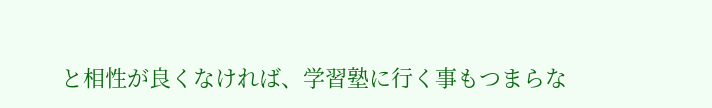と相性が良くなければ、学習塾に行く事もつまらな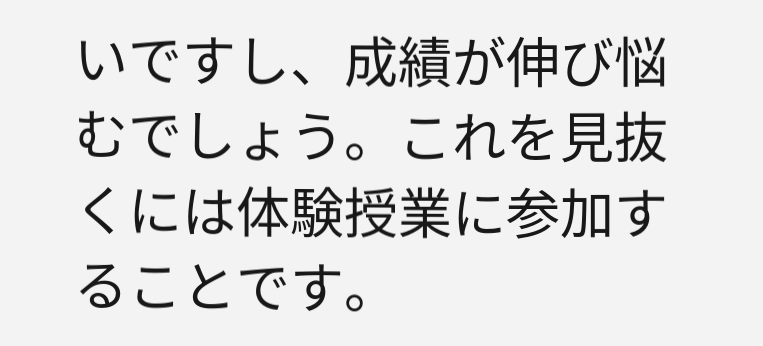いですし、成績が伸び悩むでしょう。これを見抜くには体験授業に参加することです。